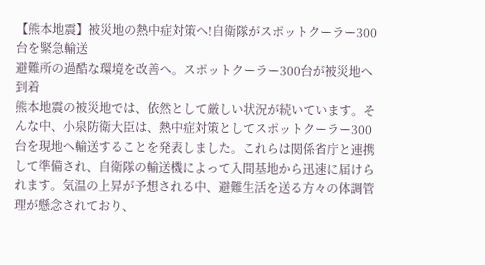【熊本地震】被災地の熱中症対策へ!自衛隊がスポットクーラー300台を緊急輸送
避難所の過酷な環境を改善へ。スポットクーラー300台が被災地へ到着
熊本地震の被災地では、依然として厳しい状況が続いています。そんな中、小泉防衛大臣は、熱中症対策としてスポットクーラー300台を現地へ輸送することを発表しました。これらは関係省庁と連携して準備され、自衛隊の輸送機によって入間基地から迅速に届けられます。気温の上昇が予想される中、避難生活を送る方々の体調管理が懸念されており、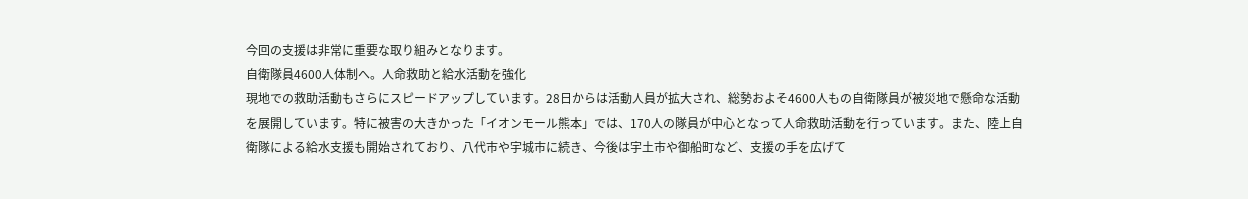今回の支援は非常に重要な取り組みとなります。
自衛隊員4600人体制へ。人命救助と給水活動を強化
現地での救助活動もさらにスピードアップしています。28日からは活動人員が拡大され、総勢およそ4600人もの自衛隊員が被災地で懸命な活動を展開しています。特に被害の大きかった「イオンモール熊本」では、170人の隊員が中心となって人命救助活動を行っています。また、陸上自衛隊による給水支援も開始されており、八代市や宇城市に続き、今後は宇土市や御船町など、支援の手を広げて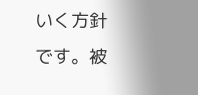いく方針です。被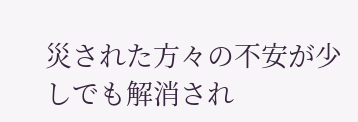災された方々の不安が少しでも解消され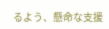るよう、懸命な支援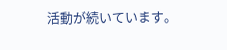活動が続いています。